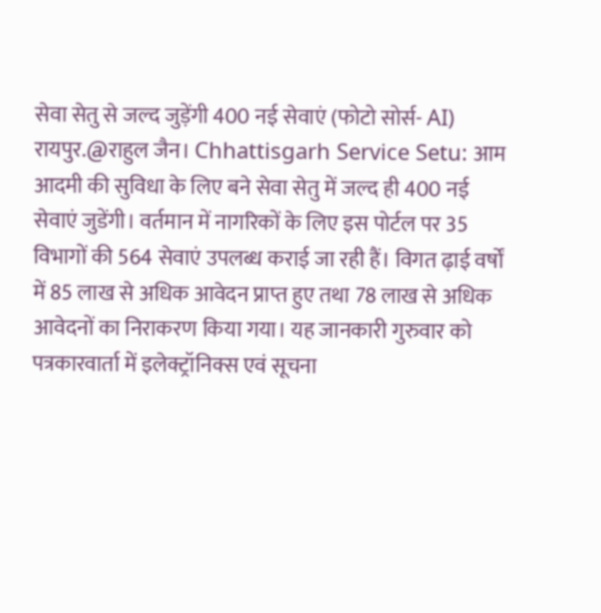सेवा सेतु से जल्द जुड़ेंगी 400 नई सेवाएं (फोटो सोर्स- AI)
रायपुर.@राहुल जैन। Chhattisgarh Service Setu: आम आदमी की सुविधा के लिए बने सेवा सेतु में जल्द ही 400 नई सेवाएं जुडेंगी। वर्तमान में नागरिकों के लिए इस पोर्टल पर 35 विभागों की 564 सेवाएं उपलब्ध कराई जा रही हैं। विगत ढ़ाई वर्षों में 85 लाख से अधिक आवेदन प्राप्त हुए तथा 78 लाख से अधिक आवेदनों का निराकरण किया गया। यह जानकारी गुरुवार को पत्रकारवार्ता में इलेक्ट्रॉनिक्स एवं सूचना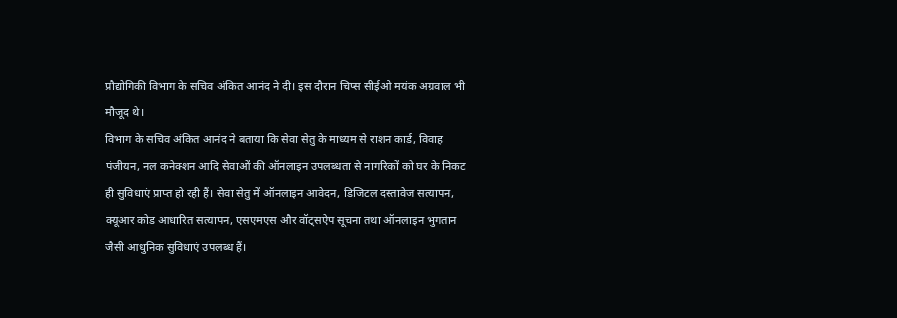प्रौद्योगिकी विभाग के सचिव अंकित आनंद ने दी। इस दौरान चिप्स सीईओ मयंक अग्रवाल भी मौजूद थे।
विभाग के सचिव अंकित आनंद ने बताया कि सेवा सेतु के माध्यम से राशन कार्ड, विवाह पंजीयन, नल कनेक्शन आदि सेवाओं की ऑनलाइन उपलब्धता से नागरिकों को घर के निकट ही सुविधाएं प्राप्त हो रही हैं। सेवा सेतु में ऑनलाइन आवेदन, डिजिटल दस्तावेज सत्यापन, क्यूआर कोड आधारित सत्यापन, एसएमएस और वॉट्सऐप सूचना तथा ऑनलाइन भुगतान जैसी आधुनिक सुविधाएं उपलब्ध हैं।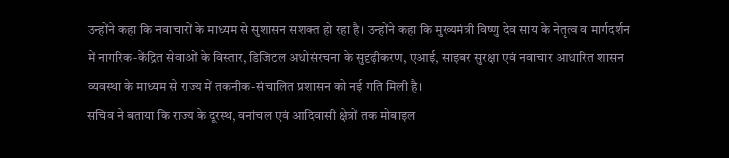उन्होंने कहा कि नवाचारों के माध्यम से सुशासन सशक्त हो रहा है। उन्होंने कहा कि मुख्यमंत्री विष्णु देव साय के नेतृत्व व मार्गदर्शन में नागरिक-केंद्रित सेवाओं के विस्तार, डिजिटल अधोसंरचना के सुदृढ़ीकरण, एआई, साइबर सुरक्षा एवं नवाचार आधारित शासन व्यवस्था के माध्यम से राज्य में तकनीक-संचालित प्रशासन को नई गति मिली है।
सचिव ने बताया कि राज्य के दूरस्थ, वनांचल एवं आदिवासी क्षेत्रों तक मोबाइल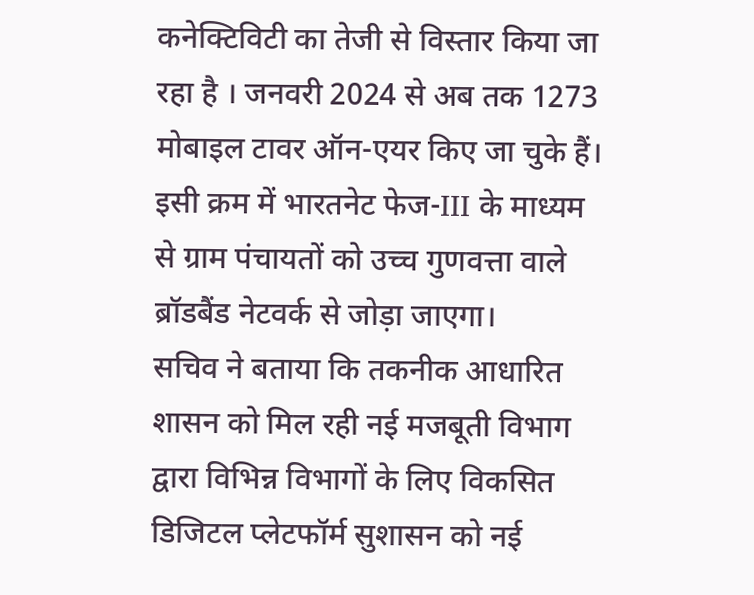कनेक्टिविटी का तेजी से विस्तार किया जा रहा है । जनवरी 2024 से अब तक 1273 मोबाइल टावर ऑन-एयर किए जा चुके हैं। इसी क्रम में भारतनेट फेज-III के माध्यम से ग्राम पंचायतों को उच्च गुणवत्ता वाले ब्रॉडबैंड नेटवर्क से जोड़ा जाएगा।
सचिव ने बताया कि तकनीक आधारित शासन को मिल रही नई मजबूती विभाग द्वारा विभिन्न विभागों के लिए विकसित डिजिटल प्लेटफॉर्म सुशासन को नई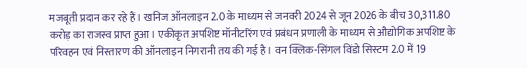मजबूती प्रदान कर रहे हैं। खनिज ऑनलाइन 2.0 के माध्यम से जनवरी 2024 से जून 2026 के बीच 30,311.80 करोड़ का राजस्व प्राप्त हुआ। एकीकृत अपशिष्ट मॉनीटरिंग एवं प्रबंधन प्रणाली के माध्यम से औद्योगिक अपशिष्ट के परिवहन एवं निस्तारण की ऑनलाइन निगरानी तय की गई है। वन क्लिक-सिंगल विंडो सिस्टम 2.0 में 19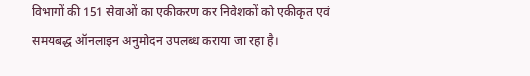विभागों की 151 सेवाओं का एकीकरण कर निवेशकों को एकीकृत एवं समयबद्ध ऑनलाइन अनुमोदन उपलब्ध कराया जा रहा है।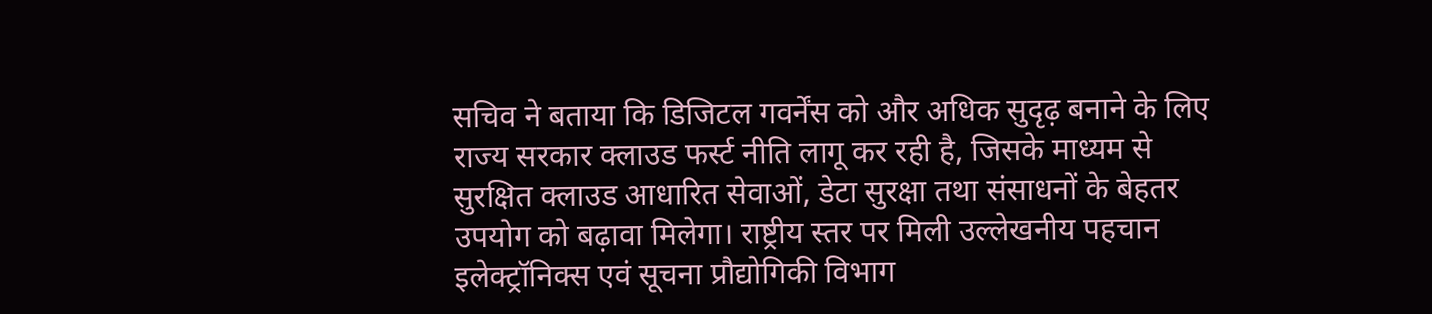सचिव ने बताया कि डिजिटल गवर्नेंस को और अधिक सुदृढ़ बनाने के लिए राज्य सरकार क्लाउड फर्स्ट नीति लागू कर रही है, जिसके माध्यम से सुरक्षित क्लाउड आधारित सेवाओं, डेटा सुरक्षा तथा संसाधनों के बेहतर उपयोग को बढ़ावा मिलेगा। राष्ट्रीय स्तर पर मिली उल्लेखनीय पहचान इलेक्ट्रॉनिक्स एवं सूचना प्रौद्योगिकी विभाग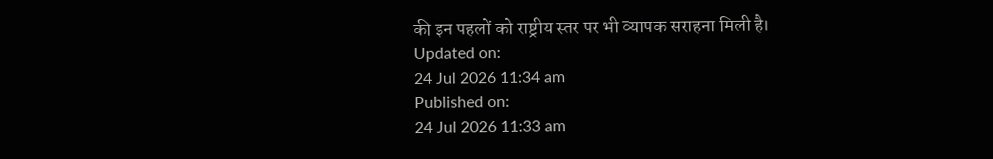की इन पहलों को राष्ट्रीय स्तर पर भी व्यापक सराहना मिली है।
Updated on:
24 Jul 2026 11:34 am
Published on:
24 Jul 2026 11:33 am